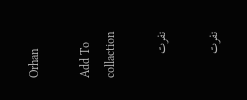Orhan

Add To collaction

نفرت

نفرت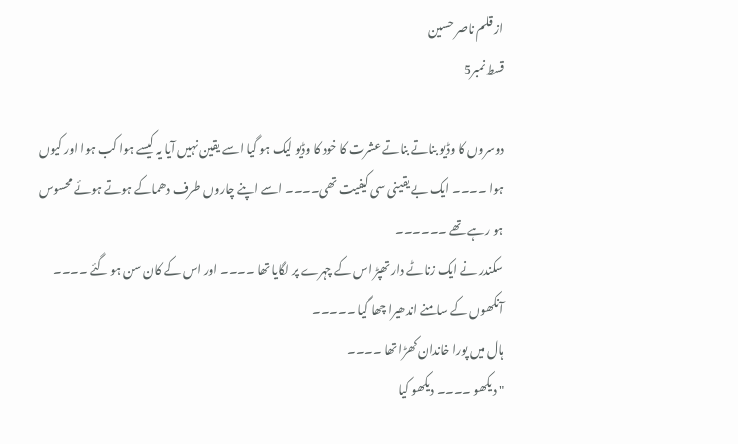از قلم ناصر حسین
قسط نمبر5

دوسروں کا وڈیو بناتے بناتے عشرت کا خود کا وڈیو لیک ہو گیا اسے یقین نہیں آیا یہ کیسے ہوا کب ہوا اور کیوں ہوا ۔۔۔۔ ایک بے یقینی سی کیفیت تھی۔۔۔۔ اسے اپنے چاروں طرف دھماکے ہوتے ہوئے محسوس ہو رہے تھے ۔۔۔۔۔۔
سکندر نے ایک زناٹے دار تھپڑ اس کے چہرے پر لگایا تھا ۔۔۔۔ اور اس کے کان سن ہو گئے ۔۔۔۔ آنکھوں کے سامنے اندھیرا چھا گیا ۔۔۔۔۔
ہال میں پورا خاندان کھڑا تھا ۔۔۔۔
" دیکھو ۔۔۔۔ دیکھو کیا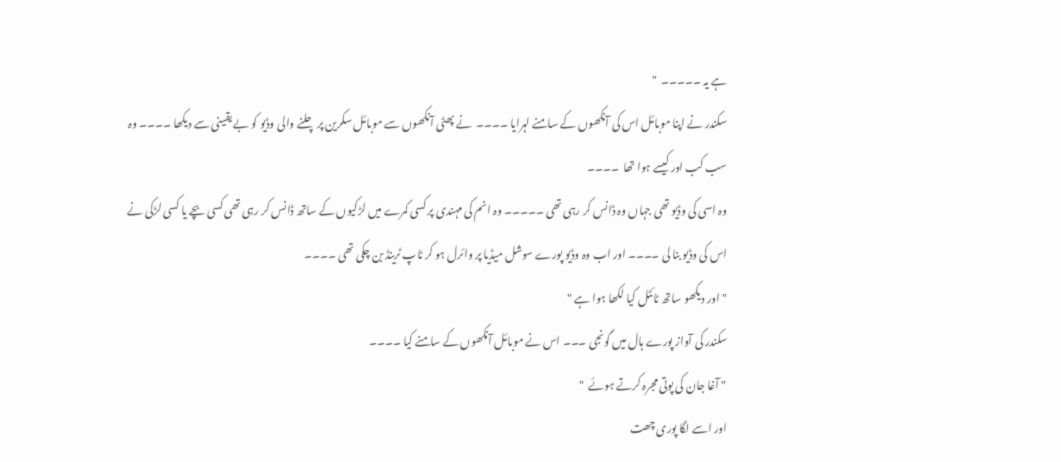ہے یہ ۔۔۔۔۔  "
سکندر نے اپنا موبائل اس کی آنکھوں کے سامنے لہرایا ۔۔۔۔  نے پھٹی آنکھوں سے موبائل سکرین پر چلنے والی وڈیو کو بے یقینی سے دیکھا ۔۔۔۔ وہ سب کب اور کیسے ہوا تھا  ۔۔۔۔
وہ اسی کی وڈیو تھی جہاں وہ ڈانس کر رہی تھی ۔۔۔۔۔ وہ انم کی مہندی پر کسی کمرے میں لڑکیوں کے ساتھ ڈانس کر رہی تھی کسی بچے یا کسی لڑکی نے اس کی وڈیو بنا لی ۔۔۔۔ اور اب وہ وڈیو پورے سوشل میڈیا پر وائرل ہو کر ٹاپ ٹرینڈ بن چکی تھی ۔۔۔۔
" اور دیکھو ساتھ ٹائٹل کیا لکھا ہوا ہے "
سکندر کی آواز پورے ہال میں گونجی ۔۔۔ اس نے موبائل آنکھوں کے سامنے کیا ۔۔۔۔
" آغا جان کی پوتی مجرہ کرتے ہوئے  "
اور اسے لگا پوری چھت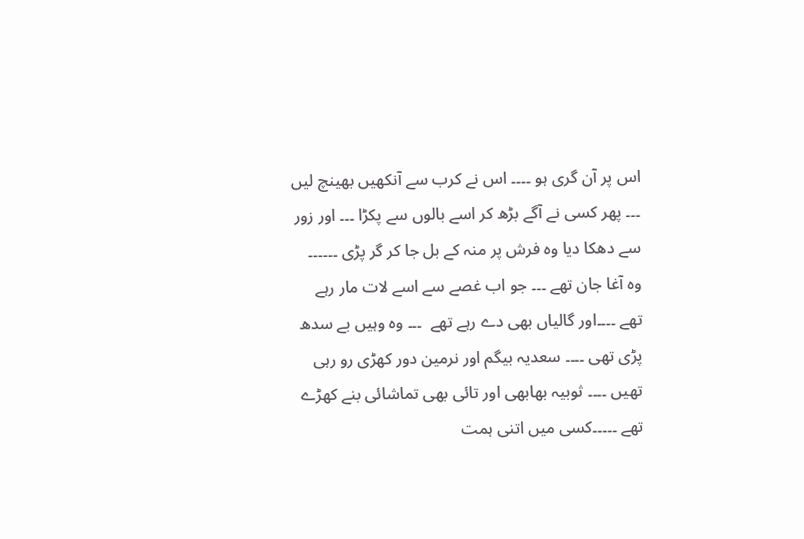اس پر آن گری ہو ۔۔۔۔ اس نے کرب سے آنکھیں بھینچ لیں ۔۔۔ پھر کسی نے آگے بڑھ کر اسے بالوں سے پکڑا ۔۔۔ اور زور سے دھکا دیا وہ فرش پر منہ کے بل جا کر گر پڑی ۔۔۔۔۔۔
وہ آغا جان تھے ۔۔۔ جو اب غصے سے اسے لات مار رہے تھے ۔۔۔۔اور گالیاں بھی دے رہے تھے  ۔۔۔ وہ وہیں بے سدھ پڑی تھی ۔۔۔۔ سعدیہ بیگم اور نرمین دور کھڑی رو رہی تھیں ۔۔۔۔ ثوبیہ بھابھی اور تائی بھی تماشائی بنے کھڑے تھے ۔۔۔۔۔کسی میں اتنی ہمت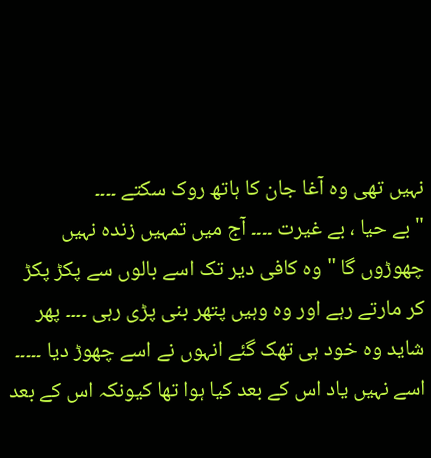نہیں تھی وہ آغا جان کا ہاتھ روک سکتے ۔۔۔۔
" بے حیا ، بے غیرت ۔۔۔۔ آج میں تمہیں زندہ نہیں چھوڑوں گا " وہ کافی دیر تک اسے بالوں سے پکڑ پکڑ کر مارتے رہے اور وہ وہیں پتھر بنی پڑی رہی ۔۔۔۔ پھر شاید وہ خود ہی تھک گئے انہوں نے اسے چھوڑ دیا ۔۔۔۔۔ اسے نہیں یاد اس کے بعد کیا ہوا تھا کیونکہ اس کے بعد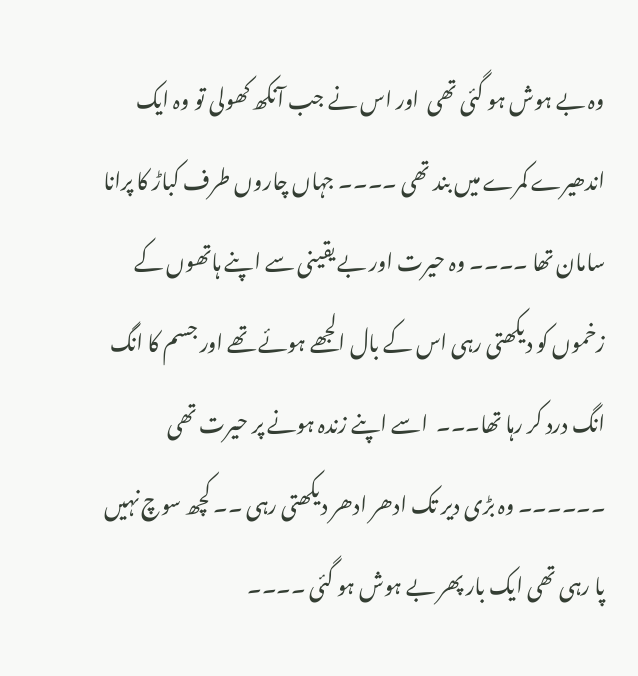وہ بے ہوش ہو گئی تھی  اور اس نے جب آنکھ کھولی تو وہ ایک اندھیرے کمرے میں بند تھی ۔۔۔۔ جہاں چاروں طرف کباڑ کا پرانا سامان تھا ۔۔۔۔ وہ حیرت اور بے یقینی سے اپنے ہاتھوں کے زخموں کو دیکھتی رہی اس کے بال الجھے ہوئے تھے اور جسم کا انگ انگ درد کر رہا تھا۔۔۔  اسے اپنے زندہ ہونے پر حیرت تھی ۔۔۔۔۔۔ وہ بڑی دیر تک ادھر ادھر دیکھتی رہی ۔۔ کچھ سوچ نہیں پا رہی تھی ایک بار پھر بے ہوش ہو گئی ۔۔۔۔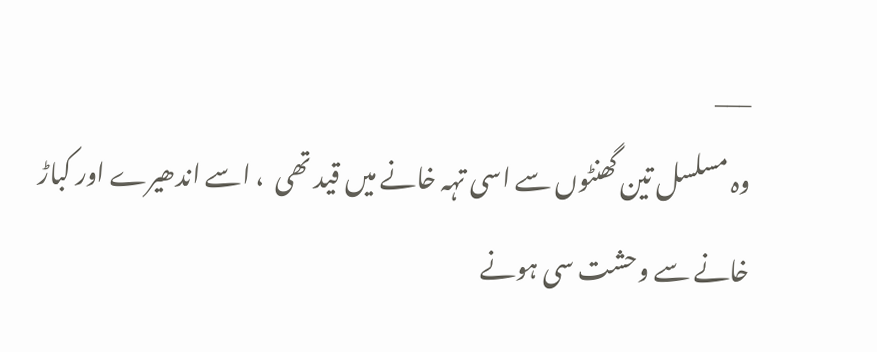___
وہ مسلسل تین گھنٹوں سے اسی تہہ خانے میں قید تھی  ، اسے اندھیرے اور کباڑ خانے سے وحشت سی ہونے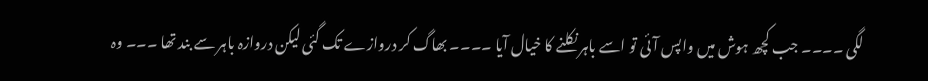لگی ۔۔۔۔ جب کچھ ہوش میں واپس آئی تو اسے باہر نکلنے کا خیال آیا ۔۔۔۔ بھاگ کر دروازے تک گئی لیکن دروازہ باہر سے بند تھا ۔۔۔ وہ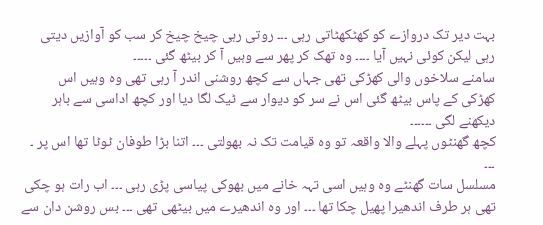بہت دیر تک دروازے کو کھٹکھٹاتی رہی ۔۔۔ روتی رہی چیخ چیخ کر سب کو آوازیں دیتی رہی لیکن کوئی نہیں آیا ۔۔۔۔ وہ تھک کر پھر سے وہیں آ کر بیٹھ گئی ۔۔۔۔۔
سامنے سلاخوں والی کھڑکی تھی جہاں سے کچھ روشنی اندر آ رہی تھی وہ وہیں اس کھڑکی کے پاس بیٹھ گئی اس نے سر کو دیوار سے ٹیک لگا دیا اور کچھ اداسی سے باہر دیکھنے لگی ۔۔۔۔۔۔
کچھ گھنٹوں پہلے والا واقعہ تو وہ قیامت تک نہ بھولتی ۔۔۔ اتنا بڑا طوفان ٹوٹا تھا اس پر ۔ ۔۔۔
مسلسل سات گھنٹے وہ وہیں اسی تہہ خانے میں بھوکی پیاسی پڑی رہی ۔۔۔ اب رات ہو چکی تھی ہر طرف اندھیرا پھیل چکا تھا ۔۔۔ اور وہ اندھیرے میں بیٹھی تھی ۔۔۔ بس روشن دان سے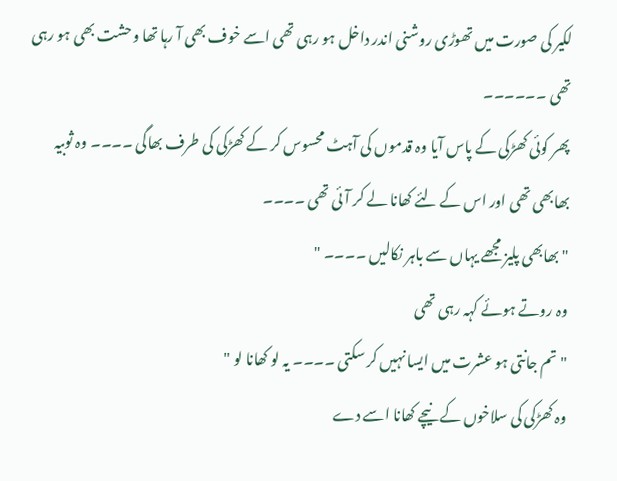لکیر کی صورت میں تھوڑی روشنی اندر داخل ہو رہی تھی اسے خوف بھی آ رہا تھا وحشت بھی ہو رہی تھی ۔۔۔۔۔۔
پھر کوئی کھڑکی کے پاس آیا وہ قدموں کی آہٹ محسوس کر کے کھڑکی کی طرف بھاگی ۔۔۔۔ وہ ثوبیہ بھابھی تھی اور اس کے لئے کھانا لے کر آئی تھی ۔۔۔۔
" بھابھی پلیز مجھے یہاں سے باہر نکالیں ۔۔۔۔ "
وہ روتے ہوئے کہہ رہی تھی
" تم جانتی ہو عشرت میں ایسا نہیں کر سکتی ۔۔۔۔ یہ لو کھانا لو "
وہ کھڑکی کی سلاخوں کے نیچے کھانا اسے دے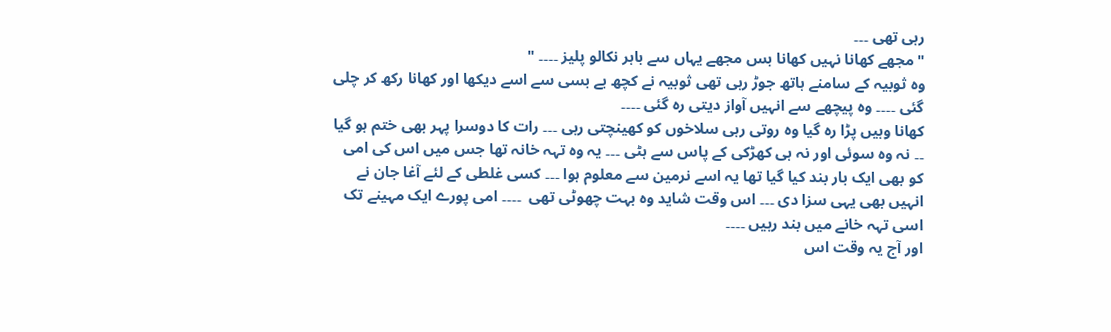رہی تھی ۔۔۔
" مجھے کھانا نہیں کھانا بس مجھے یہاں سے باہر نکالو پلیز ۔۔۔۔ "
وہ ثوبیہ کے سامنے ہاتھ جوڑ رہی تھی ثوبیہ نے کچھ بے بسی سے اسے دیکھا اور کھانا رکھ کر چلی گئی ۔۔۔۔ وہ پیچھے سے انہیں آواز دیتی رہ گئی ۔۔۔۔
کھانا وہیں پڑا رہ گیا وہ روتی رہی سلاخوں کو کھینچتی رہی ۔۔۔ رات کا دوسرا پہر بھی ختم ہو گیا  ۔۔ نہ وہ سوئی اور نہ ہی کھڑکی کے پاس سے ہٹی ۔۔۔ یہ وہ تہہ خانہ تھا جس میں اس کی امی کو بھی ایک بار بند کیا گیا تھا یہ اسے نرمین سے معلوم ہوا ۔۔۔ کسی غلطی کے لئے آغا جان نے انہیں بھی یہی سزا دی ۔۔۔ اس وقت شاید وہ بہت چھوٹی تھی  ۔۔۔۔ امی پورے ایک مہینے تک اسی تہہ خانے میں بند رہیں ۔۔۔۔
اور آج یہ وقت اس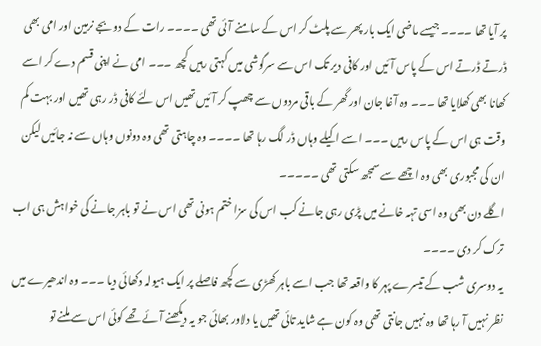پر آیا تھا ۔۔۔۔ جیسے ماضی ایک بار پھر سے پلٹ کر اس کے سامنے آئی تھی ۔۔۔۔ رات کے دو بجے نرمین اور امی بھی ڈرتے ڈرتے اس کے پاس آئیں اور کافی دیر تک اس سے سرگوشی میں کہتی رہیں کچھ ۔۔۔ امی نے اپنی قسم دے کر اسے کھانا بھی کھلایا تھا ۔۔۔ وہ آغا جان اور گھر کے باقی مردوں سے چھپ کر آئیں تھیں اس لئے کافی ڈر رہی تھیں اور بہت کم وقت ہی اس کے پاس رہیں ۔۔۔ اسے اکیلے وہاں ڈر لگ رہا تھا ۔۔۔۔ وہ چاہتی تھی وہ دونوں وہاں سے نہ جائیں لیکن ان کی مجبوری بھی وہ اچھے سے سمجھ سکتی تھی ۔۔۔۔۔
اگلے دن بھی وہ اسی تہہ خانے میں پڑی رہی جانے کب اس کی سزا ختم ہونی تھی اس نے تو باہر جانے کی خواہش ہی اب ترک کر دی ۔۔۔۔
یہ دوسری شب کے تیسرے پہر کا واقعہ تھا جب اسے باہر کھڑی سے کچھ فاصلے پر ایک ہیولہ دکھائی دیا ۔۔۔ وہ اندھیرے میں نظر نہیں آ رہا تھا وہ نہیں جانتی تھی وہ کون ہے شاید تائی تھیں یا دلاور بھائی جو یہ دیکھنے آئے تھے کوئی اس سے ملنے تو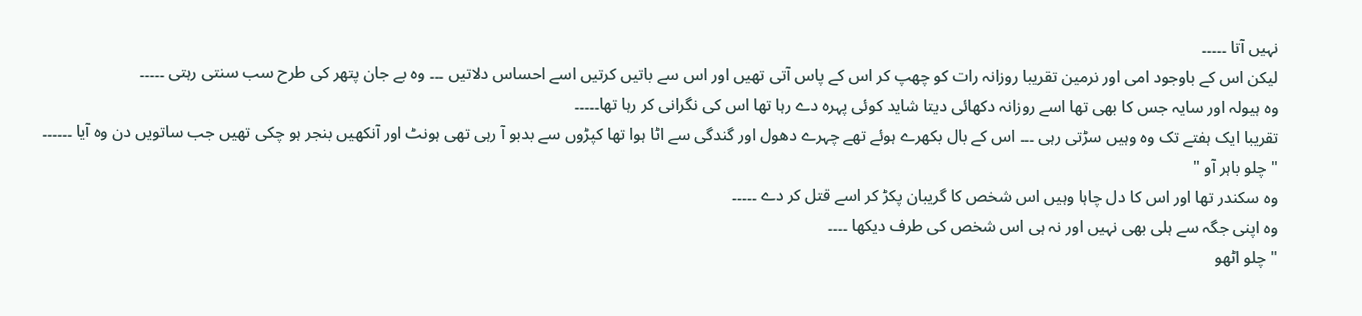نہیں آتا ۔۔۔۔۔
لیکن اس کے باوجود امی اور نرمین تقریبا روزانہ رات کو چھپ کر اس کے پاس آتی تھیں اور اس سے باتیں کرتیں اسے احساس دلاتیں ۔۔۔ وہ بے جان پتھر کی طرح سب سنتی رہتی ۔۔۔۔۔
وہ ہیولہ اور سایہ جس کا بھی تھا اسے روزانہ دکھائی دیتا شاید کوئی پہرہ دے رہا تھا اس کی نگرانی کر رہا تھا۔۔۔۔۔
تقریبا ایک ہفتے تک وہ وہیں سڑتی رہی ۔۔۔ اس کے بال بکھرے ہوئے تھے چہرے دھول اور گندگی سے اٹا ہوا تھا کپڑوں سے بدبو آ رہی تھی ہونٹ اور آنکھیں بنجر ہو چکی تھیں جب ساتویں دن وہ آیا ۔۔۔۔۔۔
" چلو باہر آو "
وہ سکندر تھا اور اس کا دل چاہا وہیں اس شخص کا گریبان پکڑ کر اسے قتل کر دے ۔۔۔۔۔
وہ اپنی جگہ سے ہلی بھی نہیں اور نہ ہی اس شخص کی طرف دیکھا ۔۔۔۔
" چلو اٹھو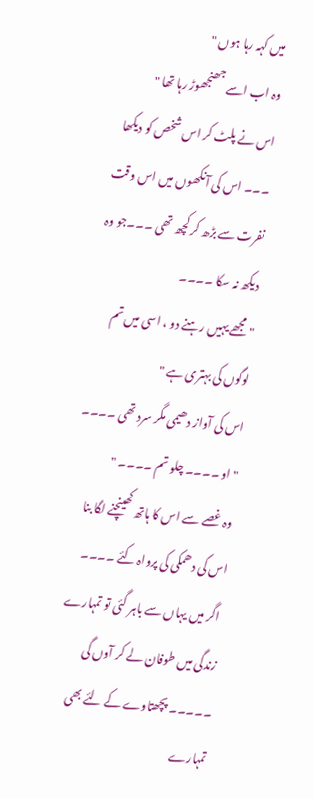میں کہہ رہا ہوں "
وہ اب اسے جھنجھوڑ رہا تھا "
اس نے پلٹ کر اس شخص کو دیکھا ۔۔۔ اس کی آنکھوں میں اس وقت نفرت سے بڑھ کر کچھ تھی ۔۔۔جو وہ دیکھ نہ سکا ۔۔۔۔
" مجھے یہیں رہنے دو ، اسی میں تم لوگوں کی بہتری ہے "
اس کی آواز دھیمی مگر سرد تھی ۔۔۔۔
" او ۔۔۔۔ چلو تم ۔۔۔۔ "
وہ غصے سے اس کا ہاتھ کھینچنے لگا بنا اس کی دھمکی کی پرواہ کئے ۔۔۔۔
 اگر میں یہاں سے باہر گئی تو تمہارے زندگی میں طوفان لے کر آوں گی ۔۔۔۔۔ پچھتاوے کے لئے بھی تمہارے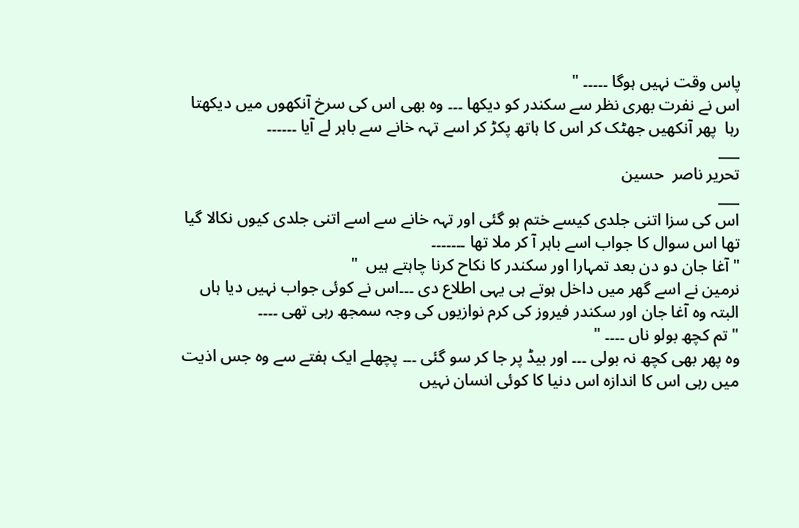پاس وقت نہیں ہوگا ۔۔۔۔۔ "
اس نے نفرت بھری نظر سے سکندر کو دیکھا ۔۔۔ وہ بھی اس کی سرخ آنکھوں میں دیکھتا رہا  پھر آنکھیں جھٹک کر اس کا ہاتھ پکڑ کر اسے تہہ خانے سے باہر لے آیا ۔۔۔۔۔۔
___
تحریر ناصر  حسین
___
اس کی سزا اتنی جلدی کیسے ختم ہو گئی اور تہہ خانے سے اسے اتنی جلدی کیوں نکالا گیا تھا اس سوال کا جواب اسے باہر آ کر ملا تھا ۔۔۔۔۔۔۔
" آغا جان دو دن بعد تمہارا اور سکندر کا نکاح کرنا چاہتے ہیں  "
نرمین نے اسے گھر میں داخل ہوتے ہی یہی اطلاع دی ۔۔۔اس نے کوئی جواب نہیں دیا ہاں البتہ وہ آغا جان اور سکندر فیروز کی کرم نوازیوں کی وجہ سمجھ رہی تھی ۔۔۔۔
" تم کچھ بولو ناں ۔۔۔۔ "
وہ پھر بھی کچھ نہ بولی ۔۔۔ اور بیڈ پر جا کر سو گئی ۔۔۔ پچھلے ایک ہفتے سے وہ جس اذیت میں رہی اس کا اندازہ اس دنیا کا کوئی انسان نہیں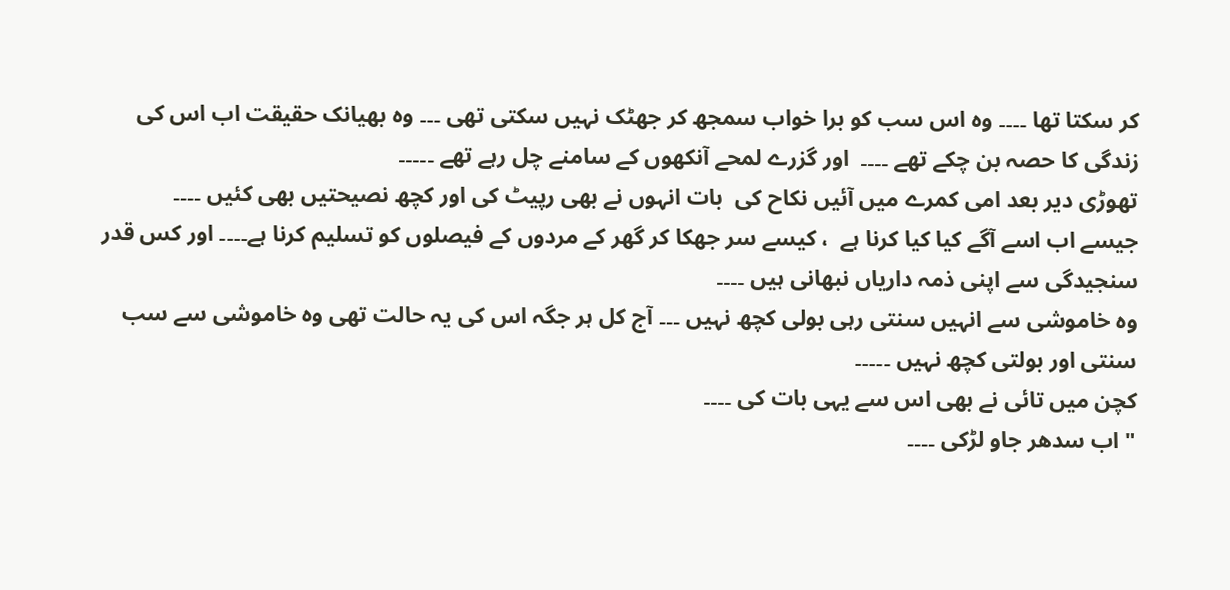کر سکتا تھا ۔۔۔۔ وہ اس سب کو برا خواب سمجھ کر جھٹک نہیں سکتی تھی ۔۔۔ وہ بھیانک حقیقت اب اس کی زندگی کا حصہ بن چکے تھے ۔۔۔۔  اور گزرے لمحے آنکھوں کے سامنے چل رہے تھے ۔۔۔۔۔
تھوڑی دیر بعد امی کمرے میں آئیں نکاح کی  بات انہوں نے بھی رپیٹ کی اور کچھ نصیحتیں بھی کئیں ۔۔۔۔
جیسے اب اسے آگے کیا کیا کرنا ہے  ، کیسے سر جھکا کر گھر کے مردوں کے فیصلوں کو تسلیم کرنا ہے۔۔۔۔ اور کس قدر سنجیدگی سے اپنی ذمہ داریاں نبھانی ہیں ۔۔۔۔
وہ خاموشی سے انہیں سنتی رہی بولی کچھ نہیں ۔۔۔ آج کل ہر جگہ اس کی یہ حالت تھی وہ خاموشی سے سب سنتی اور بولتی کچھ نہیں ۔۔۔۔۔
کچن میں تائی نے بھی اس سے یہی بات کی ۔۔۔۔
" اب سدھر جاو لڑکی ۔۔۔۔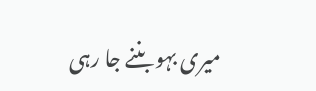میری بہو بننے جا رہی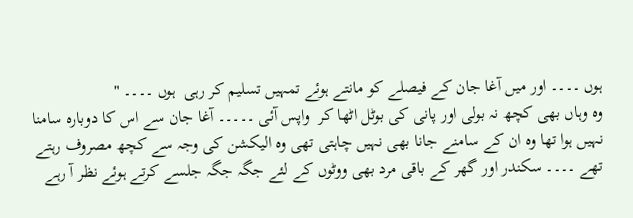ہوں ۔۔۔۔ اور میں آغا جان کے فیصلے کو مانتے ہوئے تمہیں تسلیم کر رہی  ہوں ۔۔۔۔ "
وہ وہاں بھی کچھ نہ بولی اور پانی کی بوٹل اٹھا کر  واپس آئی ۔۔۔۔۔ آغا جان سے اس کا دوبارہ سامنا نہیں ہوا تھا وہ ان کے سامنے جانا بھی نہیں چاہتی تھی وہ الیکشن کی وجہ سے کچھ مصروف رہتے تھے ۔۔۔۔ سکندر اور گھر کے باقی مرد بھی ووٹوں کے لئے جگہ جگہ جلسے کرتے ہوئے نظر آ رہے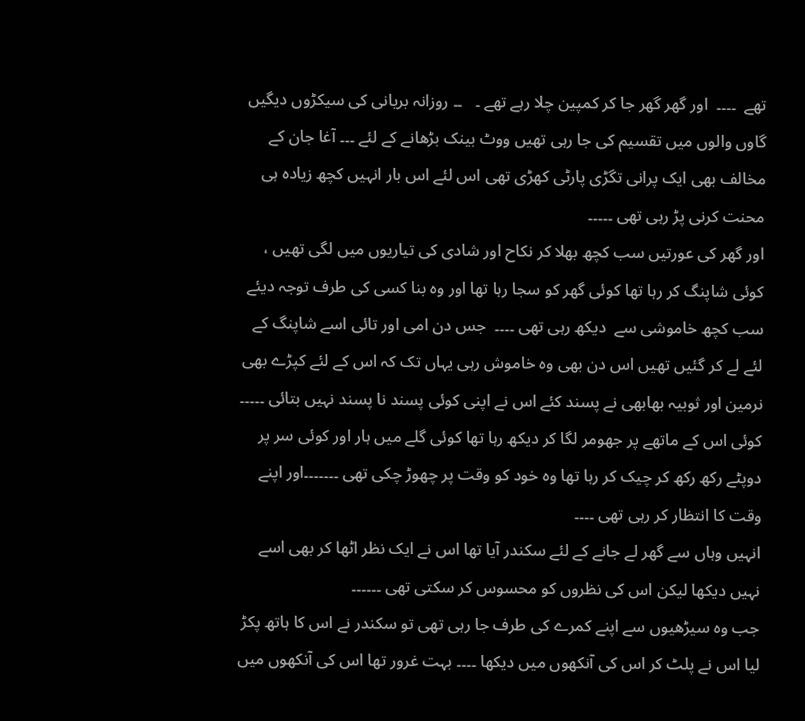تھے  ۔۔۔۔  اور گھر گھر جا کر کمپین چلا رہے تھے ۔   ۔۔ روزانہ بریانی کی سیکڑوں دیگیں گاوں والوں میں تقسیم کی جا رہی تھیں ووٹ بینک بڑھانے کے لئے ۔۔۔ آغا جان کے مخالف بھی ایک پرانی تگڑی پارٹی کھڑی تھی اس لئے اس بار انہیں کچھ زیادہ ہی محنت کرنی پڑ رہی تھی ۔۔۔۔۔
اور گھر کی عورتیں سب کچھ بھلا کر نکاح اور شادی کی تیاریوں میں لگی تھیں ، کوئی شاپنگ کر رہا تھا کوئی گھر کو سجا رہا تھا اور وہ بنا کسی کی طرف توجہ دیئے سب کچھ خاموشی سے  دیکھ رہی تھی ۔۔۔۔  جس دن امی اور تائی اسے شاپنگ کے لئے لے کر گئیں تھیں اس دن بھی وہ خاموش رہی یہاں تک کہ اس کے لئے کپڑے بھی نرمین اور ثوبیہ بھابھی نے پسند کئے اس نے اپنی کوئی پسند نا پسند نہیں بتائی ۔۔۔۔۔
کوئی اس کے ماتھے پر جھومر لگا کر دیکھ رہا تھا کوئی گلے میں ہار اور کوئی سر پر دوپٹے رکھ رکھ کر چیک کر رہا تھا وہ خود کو وقت پر چھوڑ چکی تھی ۔۔۔۔۔۔۔اور اپنے وقت کا انتظار کر رہی تھی ۔۔۔۔
انہیں وہاں سے گھر لے جانے کے لئے سکندر آیا تھا اس نے ایک نظر اٹھا کر بھی اسے نہیں دیکھا لیکن اس کی نظروں کو محسوس کر سکتی تھی ۔۔۔۔۔۔
جب وہ سیڑھیوں سے اپنے کمرے کی طرف جا رہی تھی تو سکندر نے اس کا ہاتھ پکڑ لیا اس نے پلٹ کر اس کی آنکھوں میں دیکھا ۔۔۔۔ بہت غرور تھا اس کی آنکھوں میں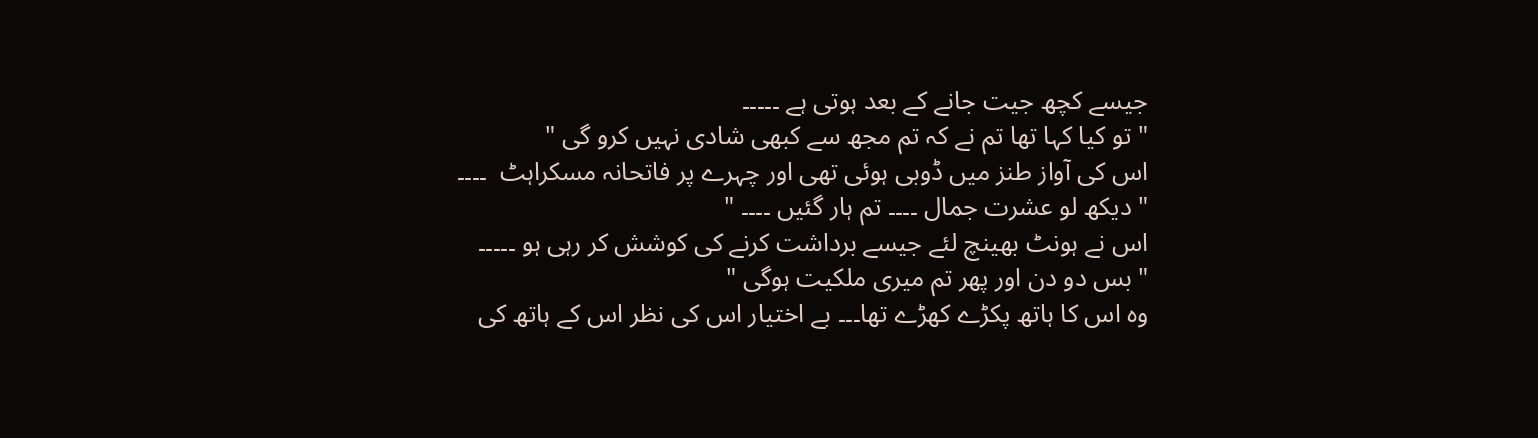جیسے کچھ جیت جانے کے بعد ہوتی ہے ۔۔۔۔۔
" تو کیا کہا تھا تم نے کہ تم مجھ سے کبھی شادی نہیں کرو گی "
اس کی آواز طنز میں ڈوبی ہوئی تھی اور چہرے پر فاتحانہ مسکراہٹ  ۔۔۔۔
" دیکھ لو عشرت جمال ۔۔۔۔ تم ہار گئیں ۔۔۔۔ "
اس نے ہونٹ بھینچ لئے جیسے برداشت کرنے کی کوشش کر رہی ہو ۔۔۔۔۔
" بس دو دن اور پھر تم میری ملکیت ہوگی "
وہ اس کا ہاتھ پکڑے کھڑے تھا۔۔۔ بے اختیار اس کی نظر اس کے ہاتھ کی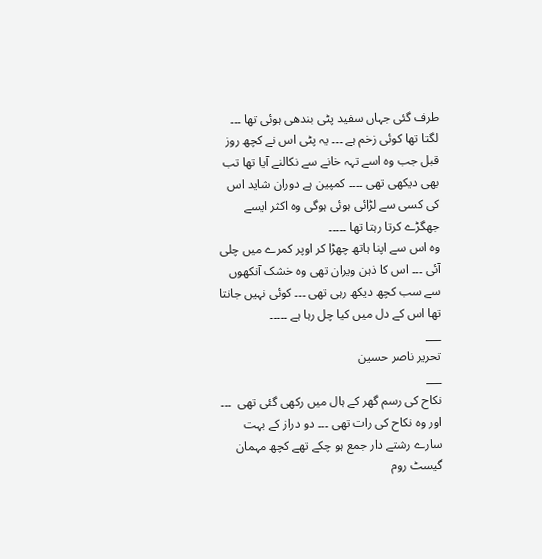طرف گئی جہاں سفید پٹی بندھی ہوئی تھا ۔۔۔ لگتا تھا کوئی زخم ہے ۔۔۔ یہ پٹی اس نے کچھ روز قبل جب وہ اسے تہہ خانے سے نکالنے آیا تھا تب بھی دیکھی تھی ۔۔۔۔ کمپین ہے دوران شاید اس کی کسی سے لڑائی ہوئی ہوگی وہ اکثر ایسے جھگڑے کرتا رہتا تھا ۔۔۔۔۔
وہ اس سے اپنا ہاتھ چھڑا کر اوپر کمرے میں چلی آئی ۔۔۔ اس کا ذہن ویران تھی وہ خشک آنکھوں سے سب کچھ دیکھ رہی تھی ۔۔۔ کوئی نہیں جانتا تھا اس کے دل میں کیا چل رہا ہے ۔۔۔۔۔
___
تحریر ناصر حسین
___
نکاح کی رسم گھر کے ہال میں رکھی گئی تھی  ۔۔۔ اور وہ نکاح کی رات تھی ۔۔۔ دو دراز کے بہت سارے رشتے دار جمع ہو چکے تھے کچھ مہمان گیسٹ روم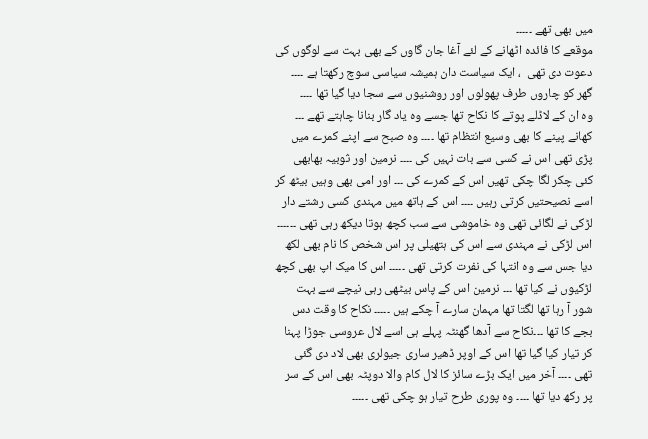میں بھی تھے ۔۔۔۔۔
موقعے کا فائدہ اٹھانے کے لئے آغا جان گاوں کے بھی بہت سے لوگوں کی دعوت دی تھی  ، ایک سیاست دان ہمیشہ سیاسی سوچ رکھتا ہے ۔۔۔۔ گھر کو چاروں طرف پھولوں اور روشنیوں سے سجا دیا گیا تھا ۔۔۔۔
وہ ان کے لاڈلے پوتے کا نکاح تھا جسے وہ یاد گار بنانا چاہتے تھے ۔۔۔ کھانے پینے کا بھی وسیع انتظام تھا ۔۔۔۔ وہ صبح سے اپنے کمرے میں پڑی تھی اس نے کسی سے بات نہیں کی ۔۔۔۔ نرمین اور ثوبیہ بھابھی کئی چکر لگا چکی تھیں اس کے کمرے کی ۔۔۔ اور امی بھی وہیں بیٹھ کر اسے نصیحتیں کرتی رہیں ۔۔۔۔ اس کے ہاتھ میں مہندی کسی رشتے دار لڑکی نے لگائی تھی وہ خاموشی سے سب کچھ ہوتا دیکھ رہی تھی ۔۔۔۔۔۔
اس لڑکی نے مہندی سے اس کی ہتھیلی پر اس شخص کا نام بھی لکھ دیا جس سے وہ انتہا کی نفرت کرتی تھی ۔۔۔۔۔ اس کا میک اپ بھی کچھ لڑکیوں نے کیا تھا ۔۔۔ نرمین اس کے پاس بیٹھی رہی نیچے سے بہت شور آ رہا تھا لگتا تھا مہمان سارے آ چکے ہیں ۔۔۔۔۔ نکاح کا وقت دس بجے کا تھا ۔۔۔نکاح سے آدھا گھنٹہ پہلے ہی اسے لال عروسی جوڑا پہنا کر تیار کیا گیا تھا اس کے اوپر ڈھیر ساری جیولری بھی لاد دی گئی تھی ۔۔۔۔ آخر میں ایک بڑے سائز کا لال کام والا دوپٹہ بھی اس کے سر پر رکھ دیا تھا ۔۔۔۔ وہ پوری طرح تیار ہو چکی تھی ۔۔۔۔۔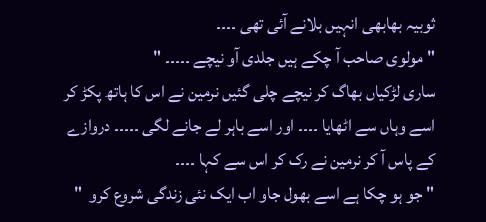ثوبیہ بھابھی انہیں بلانے آئی تھی ۔۔۔۔
" مولوی صاحب آ چکے ہیں جلدی آو نیچے ۔۔۔۔۔ "
ساری لڑکیاں بھاگ کر نیچے چلی گئیں نرمین نے اس کا ہاتھ پکڑ کر اسے وہاں سے اٹھایا ۔۔۔۔ اور اسے باہر لے جانے لگی ۔۔۔۔۔ دروازے کے پاس آ کر نرمین نے رک کر اس سے کہا ۔۔۔۔
" جو ہو چکا ہے اسے بھول جاو اب ایک نئی زندگی شروع کرو  "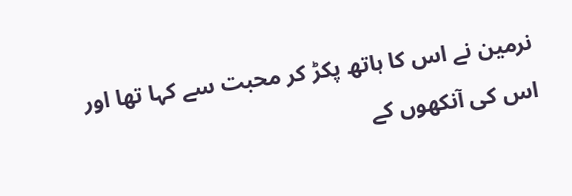نرمین نے اس کا ہاتھ پکڑ کر محبت سے کہا تھا اور اس کی آنکھوں کے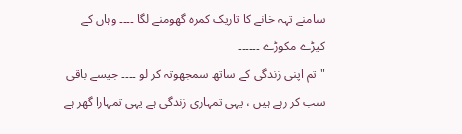سامنے تہہ خانے کا تاریک کمرہ گھومنے لگا ۔۔۔۔ وہاں کے کیڑے مکوڑے ۔۔۔۔۔۔
" تم اپنی زندگی کے ساتھ سمجھوتہ کر لو ۔۔۔۔ جیسے باقی سب کر رہے ہیں ، یہی تمہاری زندگی ہے یہی تمہارا گھر ہے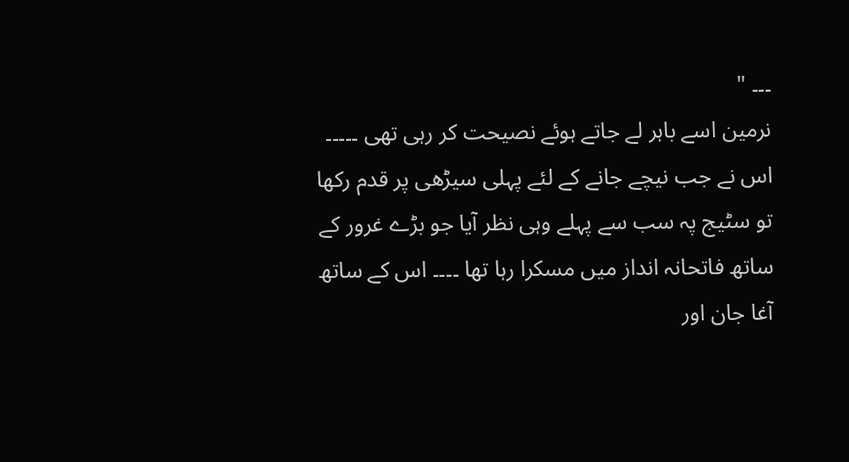۔۔۔ "
نرمین اسے باہر لے جاتے ہوئے نصیحت کر رہی تھی ۔۔۔۔۔ اس نے جب نیچے جانے کے لئے پہلی سیڑھی پر قدم رکھا تو سٹیج پہ سب سے پہلے وہی نظر آیا جو بڑے غرور کے ساتھ فاتحانہ انداز میں مسکرا رہا تھا ۔۔۔۔ اس کے ساتھ آغا جان اور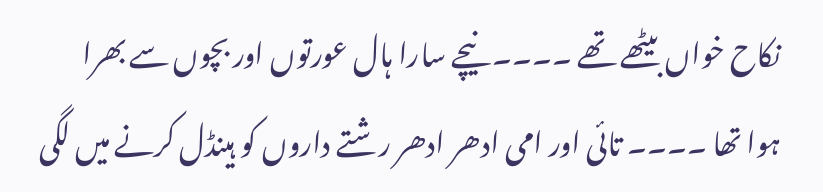نکاح خواں بیٹھے تھے ۔۔۔۔ نیچے سارا ہال عورتوں اور بچوں سے بھرا ہوا تھا ۔۔۔۔ تائی اور امی ادھر ادھر رشتے داروں کو ہینڈل کرنے میں لگی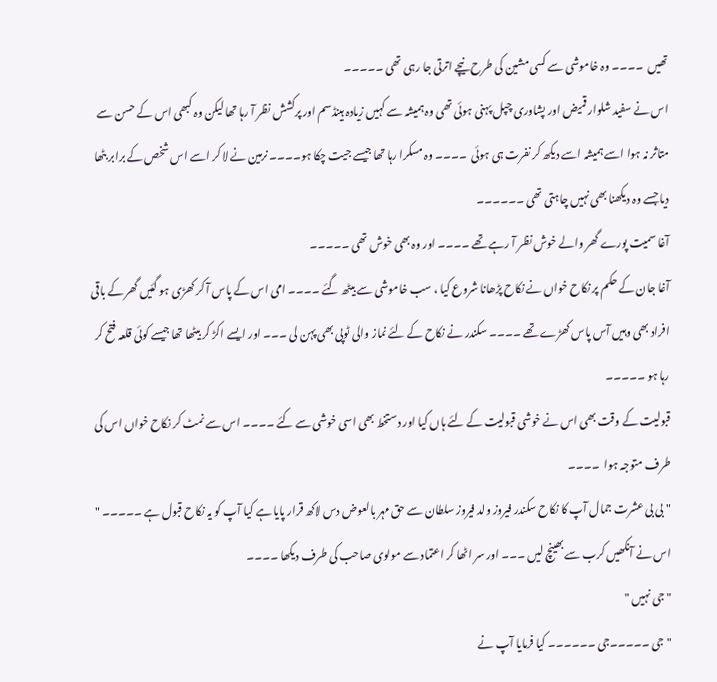تھیں  ۔۔۔۔ وہ خاموشی سے کسی مشین کی طرح نیچے اترتی جا رہی تھی ۔۔۔۔۔
اس نے سفید شلوار قمیض اور پشاوری چپل پہنی ہوئی تھی وہ ہمیشہ سے کہیں زیادہ ہینڈسم اور پرکشش نظر آ رہا تھا لیکن وہ کبھی اس کے حسن سے متاثر نہ ہوا اسے ہمیشہ اسے دیکھ کر نفرت ہی ہوئی  ۔۔۔۔ وہ مسکرا رہا تھا جیسے جیت چکا ہو۔۔۔۔ نرمین نے لا کر اسے اس شخص کے برابر بٹھا دیا جسے وہ دیکھنا بھی نہیں چاہتی تھی ۔۔۔۔۔۔
آغا سمیت پورے گھر والے خوش نظر آ رہے تھے ۔۔۔۔ اور وہ بھی خوش تھی ۔۔۔۔۔
آغا جان کے حکم پر نکاح خواں نے نکاح پڑھانا شروع کیا ، سب خاموشی سے بیٹھ گئے ۔۔۔۔ امی اس کے پاس آ کر کھڑی ہو گئیں گھر کے باقی افراد بھی وہیں آس پاس کھڑے تھے ۔۔۔۔ سکندر نے نکاح کے لئے نماز والی ٹوپی بھی پہن لی ۔۔۔ اور ایسے اکڑ کر بیٹھا تھا جیسے کوئی قلعہ فتح کر رہا ہو ۔۔۔۔۔
قبولیت کے وقت بھی اس نے خوشی قبولیت کے لئے ہاں کیا اور دستخط بھی اسی خوشی سے کئے ۔۔۔۔ اس سے نمٹ کر نکاح خواں اس کی طرف متوجہ ہوا  ۔۔۔۔
" بی بی عشرت جمال آپ کا نکاح سکندر فیروز ولد فیروز سلطان سے حق مہر بالعوض دس لاکھ قرار پایا ہے کیا آپ کو یہ نکاح قبول ہے ۔۔۔۔۔ "
اس نے آنکھیں کرب سے بھینچ لیں ۔۔۔ اور سر اٹھا کر اعتماد سے مولوی صاحب کی طرف دیکھا ۔۔۔۔
" جی نہیں "
" جی ۔۔۔۔۔جی ۔۔۔۔۔۔ کیا فرمایا آپ نے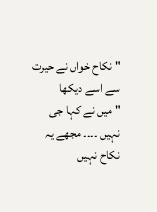" نکاح خواں نے حیرت سے اسے دیکھا
" میں نے کہا جی نہیں ۔۔۔۔ مجھے یہ نکاح نہیں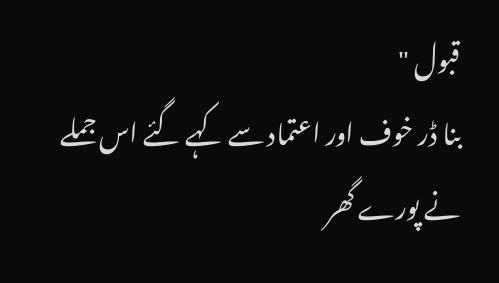قبول "
بنا ڈر خوف اور اعتماد سے کہے گئے اس جملے نے پورے گھر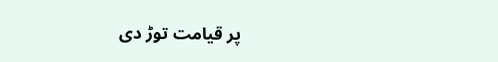پر قیامت توڑ دی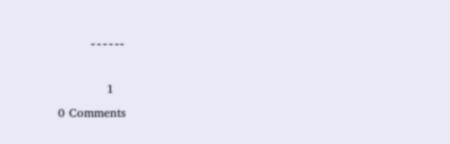۔۔۔۔۔۔

   1
0 Comments